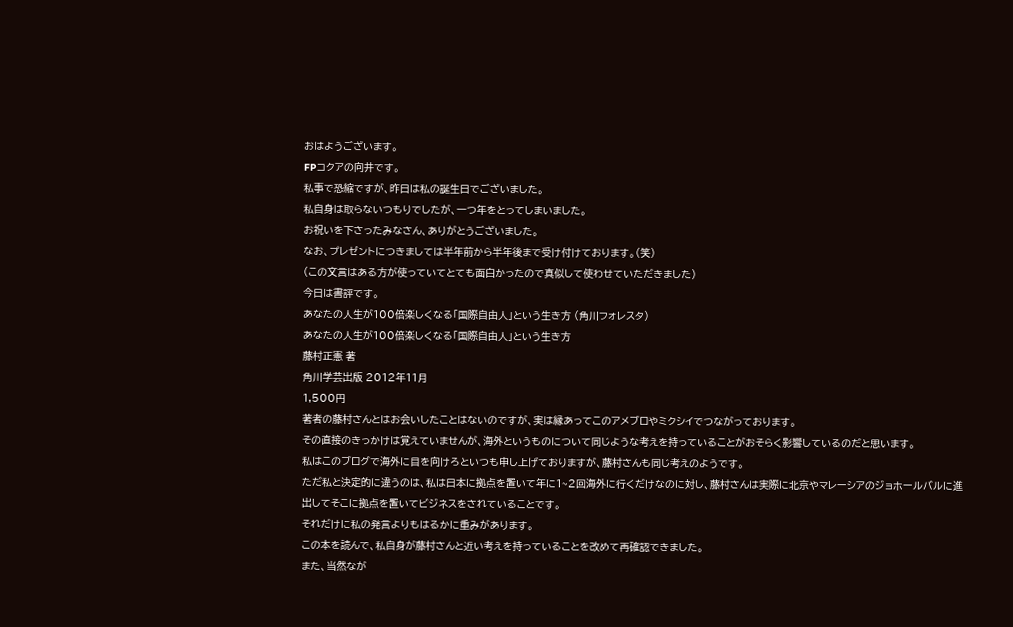おはようございます。
FPコクアの向井です。
私事で恐縮ですが、昨日は私の誕生日でございました。
私自身は取らないつもりでしたが、一つ年をとってしまいました。
お祝いを下さったみなさん、ありがとうございました。
なお、プレゼントにつきましては半年前から半年後まで受け付けております。(笑)
(この文言はある方が使っていてとても面白かったので真似して使わせていただきました)
今日は書評です。
あなたの人生が100倍楽しくなる「国際自由人」という生き方 (角川フォレスタ)
あなたの人生が100倍楽しくなる「国際自由人」という生き方
藤村正憲 著
角川学芸出版 2012年11月
1,500円
著者の藤村さんとはお会いしたことはないのですが、実は縁あってこのアメブロやミクシイでつながっております。
その直接のきっかけは覚えていませんが、海外というものについて同じような考えを持っていることがおそらく影響しているのだと思います。
私はこのブログで海外に目を向けろといつも申し上げておりますが、藤村さんも同じ考えのようです。
ただ私と決定的に違うのは、私は日本に拠点を置いて年に1~2回海外に行くだけなのに対し、藤村さんは実際に北京やマレーシアのジョホールバルに進出してそこに拠点を置いてビジネスをされていることです。
それだけに私の発言よりもはるかに重みがあります。
この本を読んで、私自身が藤村さんと近い考えを持っていることを改めて再確認できました。
また、当然なが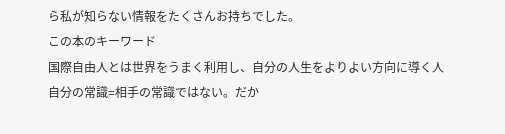ら私が知らない情報をたくさんお持ちでした。
この本のキーワード
国際自由人とは世界をうまく利用し、自分の人生をよりよい方向に導く人
自分の常識=相手の常識ではない。だか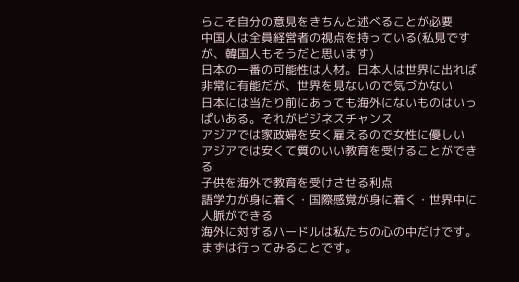らこそ自分の意見をきちんと述べることが必要
中国人は全員経営者の視点を持っている(私見ですが、韓国人もそうだと思います)
日本の一番の可能性は人材。日本人は世界に出れば非常に有能だが、世界を見ないので気づかない
日本には当たり前にあっても海外にないものはいっぱいある。それがビジネスチャンス
アジアでは家政婦を安く雇えるので女性に優しい
アジアでは安くて質のいい教育を受けることができる
子供を海外で教育を受けさせる利点
語学力が身に着く・国際感覚が身に着く・世界中に人脈ができる
海外に対するハードルは私たちの心の中だけです。
まずは行ってみることです。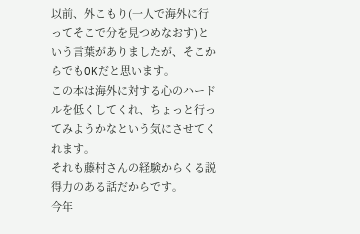以前、外こもり(一人で海外に行ってそこで分を見つめなおす)という言葉がありましたが、そこからでもOKだと思います。
この本は海外に対する心のハードルを低くしてくれ、ちょっと行ってみようかなという気にさせてくれます。
それも藤村さんの経験からくる説得力のある話だからです。
今年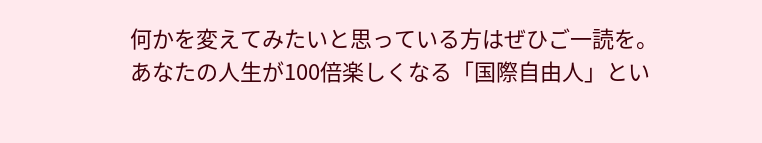何かを変えてみたいと思っている方はぜひご一読を。
あなたの人生が100倍楽しくなる「国際自由人」とい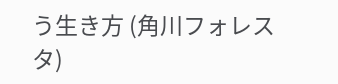う生き方 (角川フォレスタ)